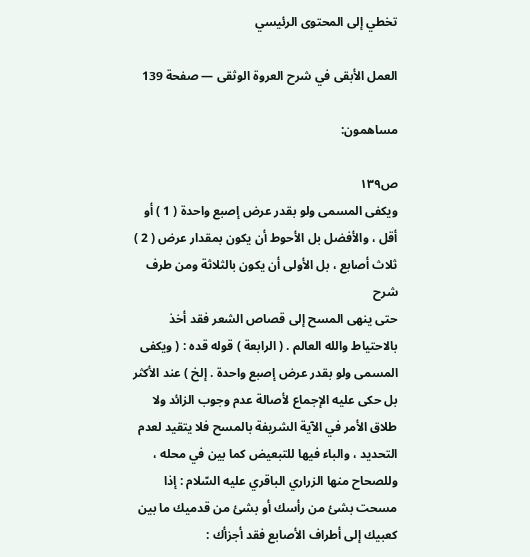تخطي إلى المحتوى الرئيسي

العمل الأبقى في شرح العروة الوثقى — صفحة 139

مساهمون:

ص١٣٩
ويكفى المسمى ولو بقدر عرض إصبع واحدة ( 1 ) أو أقل ، والأفضل بل الأحوط أن يكون بمقدار عرض ( 2 ) ثلاث أصابع ، بل الأولى أن يكون بالثلاثة ومن طرف
شرح
حتى ينهى المسح إلى قصاص الشعر فقد أخذ بالاحتياط والله العالم . ( الرابعة ) قوله قده : ( ويكفى المسمى ولو بقدر عرض إصبع واحدة . إلخ ) عند الأكثر بل حكى عليه الإجماع لأصالة عدم وجوب الزائد ولا طلاق الأمر في الآية الشريفة بالمسح فلا يتقيد لعدم التحديد ، والباء فيها للتبعيض كما بين في محله ، وللصحاح منها الزراري الباقري عليه السّلام : إذا مسحت بشئ من رأسك أو بشئ من قدميك ما بين كعبيك إلى أطراف الأصابع فقد أجزأك :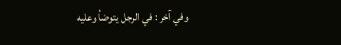وفي آخر : في الرجل يتوضأ وعليه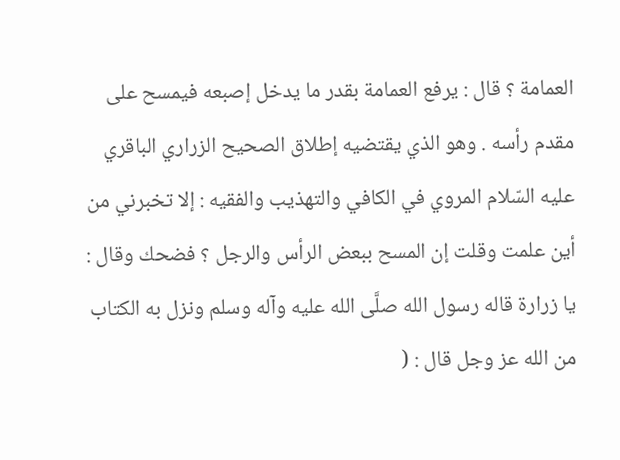العمامة ؟ قال : يرفع العمامة بقدر ما يدخل إصبعه فيمسح على مقدم رأسه . وهو الذي يقتضيه إطلاق الصحيح الزراري الباقري عليه السّلام المروي في الكافي والتهذيب والفقيه : إلا تخبرني من أين علمت وقلت إن المسح ببعض الرأس والرجل ؟ فضحك وقال : يا زرارة قاله رسول الله صلَّى الله عليه وآله وسلم ونزل به الكتاب من الله عز وجل قال : (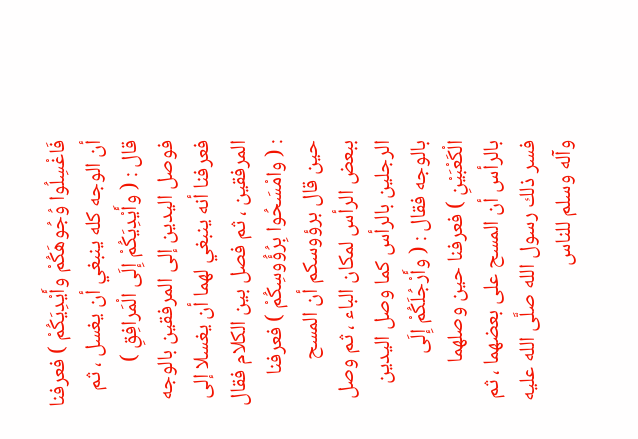فَاغْسِلُوا وُجُوهَكُمْ وأَيْدِيَكُمْ ) فعرفنا أن الوجه كله ينبغي أن يغسل ، ثم قال : ( وأَيْدِيَكُمْ إِلَى الْمَرافِقِ ) فوصل اليدين إلى المرفقين بالوجه فعرفنا أنه ينبغي لهما أن يغسلا إلى المرفقين ، ثم فصل بين الكلام فقال : ( وامْسَحُوا بِرُؤُوسِكُمْ ) فعرفنا حين قال برؤوسكم أن المسح ببعض الرأس لمكان الباء ، ثم وصل الرجلين بالرأس كما وصل اليدين بالوجه فقال : ( وأَرْجُلَكُمْ إِلَى الْكَعْبَيْنِ ) فعرفنا حين وصلهما بالرأس أن المسح على بعضهما ، ثم فسر ذلك رسول الله صلَّى الله عليه وآله وسلم للناس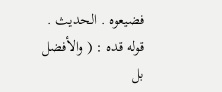فضيعوه . الحديث . قوله قده : ( والأفضل بل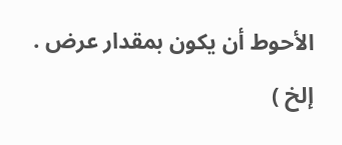الأحوط أن يكون بمقدار عرض . إلخ )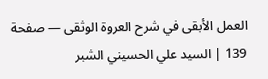العمل الأبقى في شرح العروة الوثقى — صفحة 139 | السيد علي الحسيني الشبر